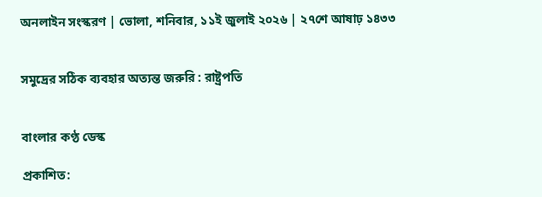অনলাইন সংস্করণ | ভোলা, শনিবার, ১১ই জুলাই ২০২৬ | ২৭শে আষাঢ় ১৪৩৩


সমুদ্রের সঠিক ব্যবহার অত্যন্ত জরুরি : রাষ্ট্রপতি


বাংলার কণ্ঠ ডেস্ক

প্রকাশিত: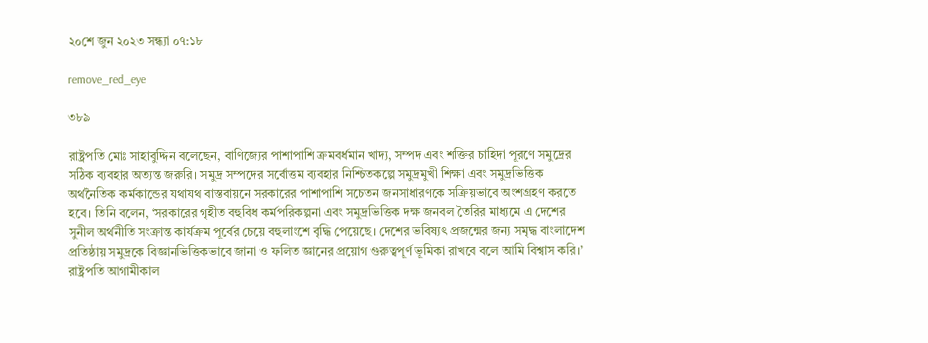২০শে জুন ২০২৩ সন্ধ্যা ০৭:১৮

remove_red_eye

৩৮৯

রাষ্ট্রপতি মোঃ সাহাবুদ্দিন বলেছেন, বাণিজ্যের পাশাপাশি ক্রমবর্ধমান খাদ্য, সম্পদ এবং শক্তির চাহিদা পূরণে সমুদ্রের সঠিক ব্যবহার অত্যন্ত জরুরি। সমুদ্র সম্পদের সর্বোত্তম ব্যবহার নিশ্চিতকল্পে সমুদ্রমুখী শিক্ষা এবং সমুদ্রভিত্তিক অর্থনৈতিক কর্মকান্ডের যথাযথ বাস্তবায়নে সরকারের পাশাপাশি সচেতন জনসাধারণকে সক্রিয়ভাবে অংশগ্রহণ করতে হবে। তিনি বলেন, ‘সরকারের গৃহীত বহুবিধ কর্মপরিকল্পনা এবং সমুদ্রভিত্তিক দক্ষ জনবল তৈরির মাধ্যমে এ দেশের সুনীল অর্থনীতি সংক্রান্ত কার্যক্রম পূর্বের চেয়ে বহুলাংশে বৃদ্ধি পেয়েছে। দেশের ভবিষ্যৎ প্রজন্মের জন্য সমৃদ্ধ বাংলাদেশ প্রতিষ্ঠায় সমুদ্রকে বিজ্ঞানভিত্তিকভাবে জানা ও ফলিত জ্ঞানের প্রয়োগ গুরুত্বপূর্ণ ভূমিকা রাখবে বলে আমি বিশ্বাস করি।’ রাষ্ট্রপতি আগামীকাল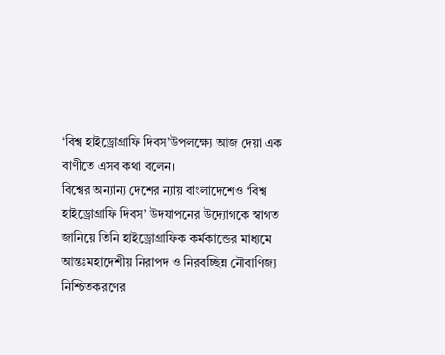‘বিশ্ব হাইড্রোগ্রাফি দিবস’উপলক্ষ্যে আজ দেয়া এক বাণীতে এসব কথা বলেন।
বিশ্বের অন্যান্য দেশের ন্যায় বাংলাদেশেও ‘বিশ্ব হাইড্রোগ্রাফি দিবস’ উদযাপনের উদ্যোগকে স্বাগত জানিয়ে তিনি হাইড্রোগ্রাফিক কর্মকান্ডের মাধ্যমে আন্তঃমহাদেশীয় নিরাপদ ও নিরবচ্ছিন্ন নৌবাণিজ্য নিশ্চিতকরণের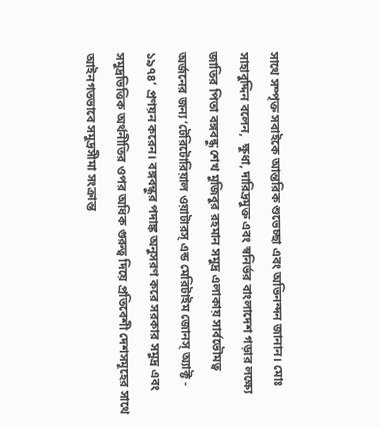সাথে সম্পৃক্ত সবাইকে আন্তরিক শুভেচ্ছা এবং অভিনন্দন জানান। মোঃ সাহাবুদ্দিন বলেন,  ক্ষুধা, দারিদ্রমুক্ত এবং স্বনির্ভর বাংলাদেশ গড়ার লক্ষ্যে জাতির পিতা বঙ্গবন্ধু শেখ মুজিবুর রহমান সমুদ্র এলাকায় সার্বভৌমত্ব অর্জনের জন্য ‘টেরিটোরিয়াল ওয়াটারস্ এন্ড মেরিটাইম জোনস্ অ্যাক্ট - ১৯৭৪’ প্রণয়ন করেন। বঙ্গবন্ধুর পদাঙ্ক অনুসরণ করে সরকার সমুদ্র এবং সমুদ্রভিত্তিক অর্থনীতির ওপর অধিক গুরুত্ব দিয়ে প্রতিবেশী দেশসমূহের সাথে আইনগতভাবে সমুদ্রসীমা সংক্রান্ত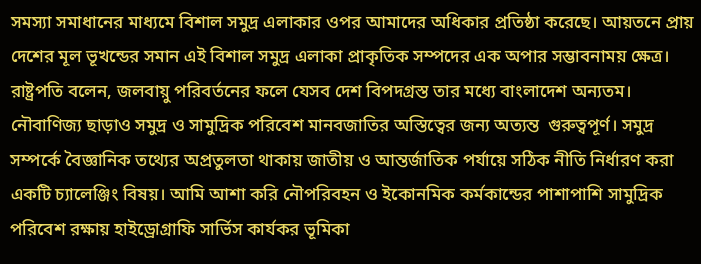সমস্যা সমাধানের মাধ্যমে বিশাল সমুদ্র এলাকার ওপর আমাদের অধিকার প্রতিষ্ঠা করেছে। আয়তনে প্রায় দেশের মূল ভূখন্ডের সমান এই বিশাল সমুদ্র এলাকা প্রাকৃতিক সম্পদের এক অপার সম্ভাবনাময় ক্ষেত্র।
রাষ্ট্রপতি বলেন, জলবায়ু পরিবর্তনের ফলে যেসব দেশ বিপদগ্রস্ত তার মধ্যে বাংলাদেশ অন্যতম। নৌবাণিজ্য ছাড়াও সমুদ্র ও সামুদ্রিক পরিবেশ মানবজাতির অস্তিত্বের জন্য অত্যন্ত  গুরুত্বপূর্ণ। সমুদ্র সম্পর্কে বৈজ্ঞানিক তথ্যের অপ্রতুলতা থাকায় জাতীয় ও আন্তর্জাতিক পর্যায়ে সঠিক নীতি নির্ধারণ করা একটি চ্যালেঞ্জিং বিষয়। আমি আশা করি নৌপরিবহন ও ইকোনমিক কর্মকান্ডের পাশাপাশি সামুদ্রিক পরিবেশ রক্ষায় হাইড্রোগ্রাফি সার্ভিস কার্যকর ভূমিকা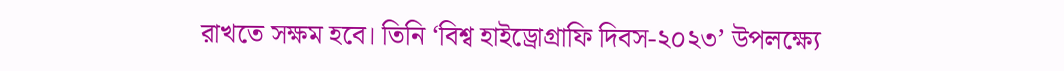রাখতে সক্ষম হবে। তিনি ‘বিশ্ব হাইড্রোগ্রাফি দিবস-২০২৩’ উপলক্ষ্যে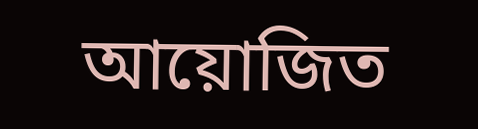আয়োজিত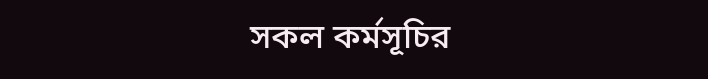সকল কর্মসূচির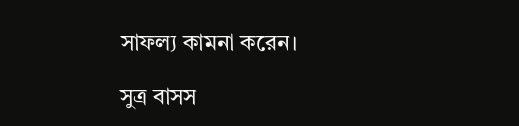সাফল্য কামনা করেন।

সুত্র বাসস